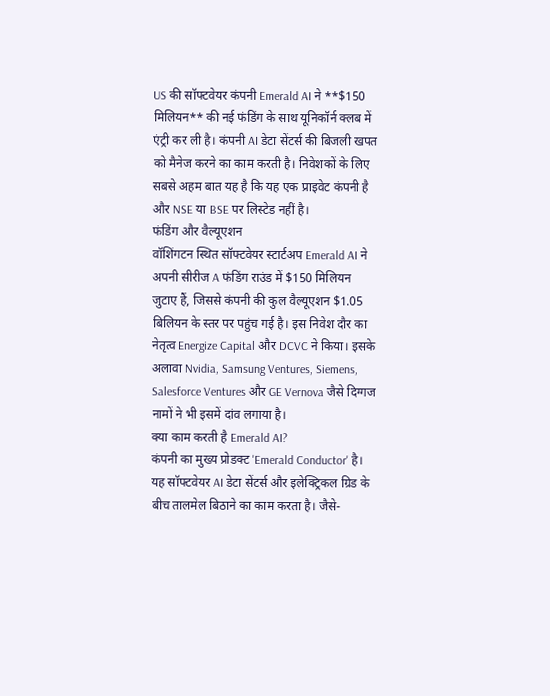US की सॉफ्टवेयर कंपनी Emerald AI ने **$150 मिलियन** की नई फंडिंग के साथ यूनिकॉर्न क्लब में एंट्री कर ली है। कंपनी AI डेटा सेंटर्स की बिजली खपत को मैनेज करने का काम करती है। निवेशकों के लिए सबसे अहम बात यह है कि यह एक प्राइवेट कंपनी है और NSE या BSE पर लिस्टेड नहीं है।
फंडिंग और वैल्यूएशन
वॉशिंगटन स्थित सॉफ्टवेयर स्टार्टअप Emerald AI ने अपनी सीरीज A फंडिंग राउंड में $150 मिलियन जुटाए हैं, जिससे कंपनी की कुल वैल्यूएशन $1.05 बिलियन के स्तर पर पहुंच गई है। इस निवेश दौर का नेतृत्व Energize Capital और DCVC ने किया। इसके अलावा Nvidia, Samsung Ventures, Siemens, Salesforce Ventures और GE Vernova जैसे दिग्गज नामों ने भी इसमें दांव लगाया है।
क्या काम करती है Emerald AI?
कंपनी का मुख्य प्रोडक्ट 'Emerald Conductor' है। यह सॉफ्टवेयर AI डेटा सेंटर्स और इलेक्ट्रिकल ग्रिड के बीच तालमेल बिठाने का काम करता है। जैसे-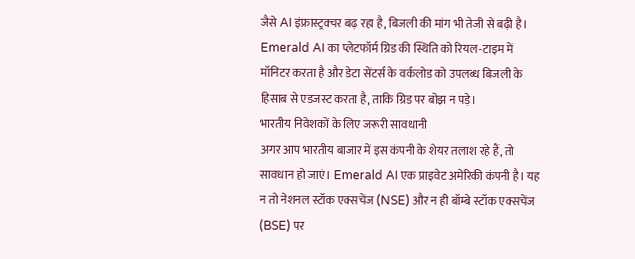जैसे AI इंफ्रास्ट्रक्चर बढ़ रहा है, बिजली की मांग भी तेजी से बढ़ी है। Emerald AI का प्लेटफॉर्म ग्रिड की स्थिति को रियल-टाइम में मॉनिटर करता है और डेटा सेंटर्स के वर्कलोड को उपलब्ध बिजली के हिसाब से एडजस्ट करता है, ताकि ग्रिड पर बोझ न पड़े।
भारतीय निवेशकों के लिए जरूरी सावधानी
अगर आप भारतीय बाजार में इस कंपनी के शेयर तलाश रहे हैं, तो सावधान हो जाएं। Emerald AI एक प्राइवेट अमेरिकी कंपनी है। यह न तो नेशनल स्टॉक एक्सचेंज (NSE) और न ही बॉम्बे स्टॉक एक्सचेंज (BSE) पर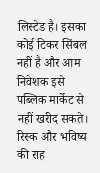लिस्टेड है। इसका कोई टिकर सिंबल नहीं है और आम निवेशक इसे पब्लिक मार्केट से नहीं खरीद सकते।
रिस्क और भविष्य की राह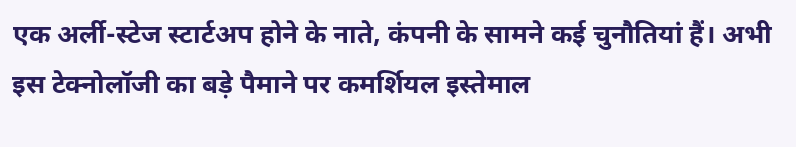एक अर्ली-स्टेज स्टार्टअप होने के नाते, कंपनी के सामने कई चुनौतियां हैं। अभी इस टेक्नोलॉजी का बड़े पैमाने पर कमर्शियल इस्तेमाल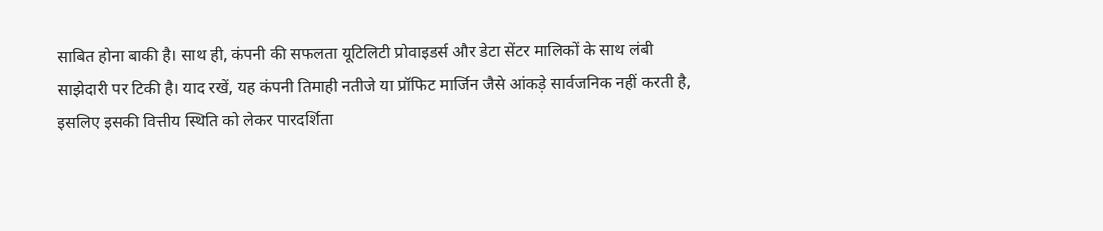साबित होना बाकी है। साथ ही, कंपनी की सफलता यूटिलिटी प्रोवाइडर्स और डेटा सेंटर मालिकों के साथ लंबी साझेदारी पर टिकी है। याद रखें, यह कंपनी तिमाही नतीजे या प्रॉफिट मार्जिन जैसे आंकड़े सार्वजनिक नहीं करती है, इसलिए इसकी वित्तीय स्थिति को लेकर पारदर्शिता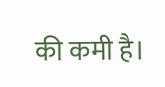की कमी है।